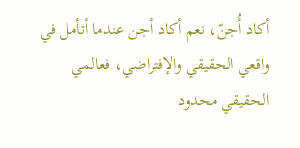أكاد أُجنّ، نعم أكاد أجن عندما أتأمل في واقعي الحقيقي والإفتراضي، فعالمي الحقيقي محدود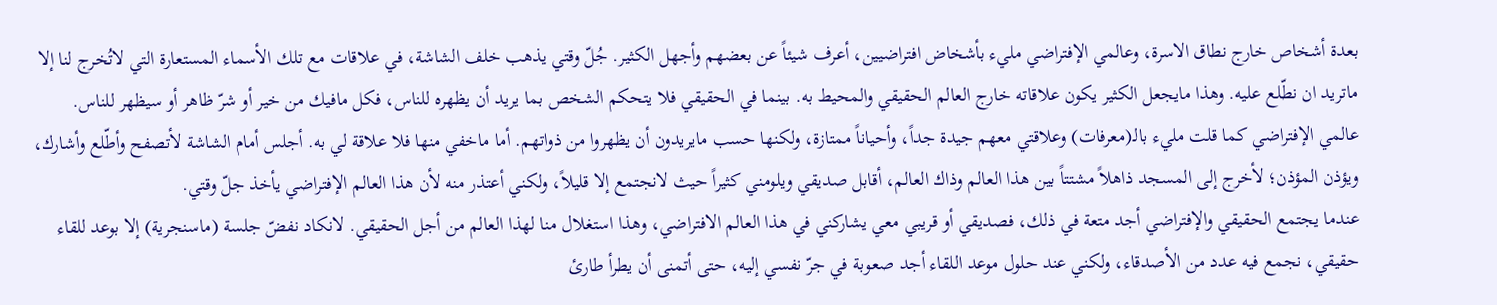بعدة أشخاص خارج نطاق الاسرة، وعالمي الإفتراضي مليء بأشخاض افتراضيين، أعرف شيئاً عن بعضهم وأجهل الكثير. جُلّ وقتي يذهب خلف الشاشة، في علاقات مع تلك الأسماء المستعارة التي لاتُخرج لنا إلا ماتريد ان نطّلع عليه. وهذا مايجعل الكثير يكون علاقاته خارج العالم الحقيقي والمحيط به. بينما في الحقيقي فلا يتحكم الشخص بما يريد أن يظهره للناس، فكل مافيك من خير أو شرّ ظاهر أو سيظهر للناس.
عالمي الإفتراضي كما قلت مليء بالـ(معرفات) وعلاقتي معهم جيدة جداً، وأحياناً ممتازة، ولكنها حسب مايريدون أن يظهروا من ذواتهم. أما ماخفي منها فلا علاقة لي به. أجلس أمام الشاشة لأتصفح وأطّلع وأشارك، ويؤذن المؤذن؛ لأخرج إلى المسجد ذاهلاً مشتتاً بين هذا العالم وذاك العالم، أقابل صديقي ويلومني كثيراً حيث لانجتمع إلا قليلاً، ولكني أعتذر منه لأن هذا العالم الإفتراضي يأخذ جلّ وقتي.
عندما يجتمع الحقيقي والإفتراضي أجد متعة في ذلك، فصديقي أو قريبي معي يشاركني في هذا العالم الافتراضي، وهذا استغلال منا لهذا العالم من أجل الحقيقي. لانكاد نفضّ جلسة (ماسنجرية) إلا بوعد للقاء حقيقي، نجمع فيه عدد من الأصدقاء، ولكني عند حلول موعد اللقاء أجد صعوبة في جرّ نفسي إليه، حتى أتمنى أن يطرأ طارئ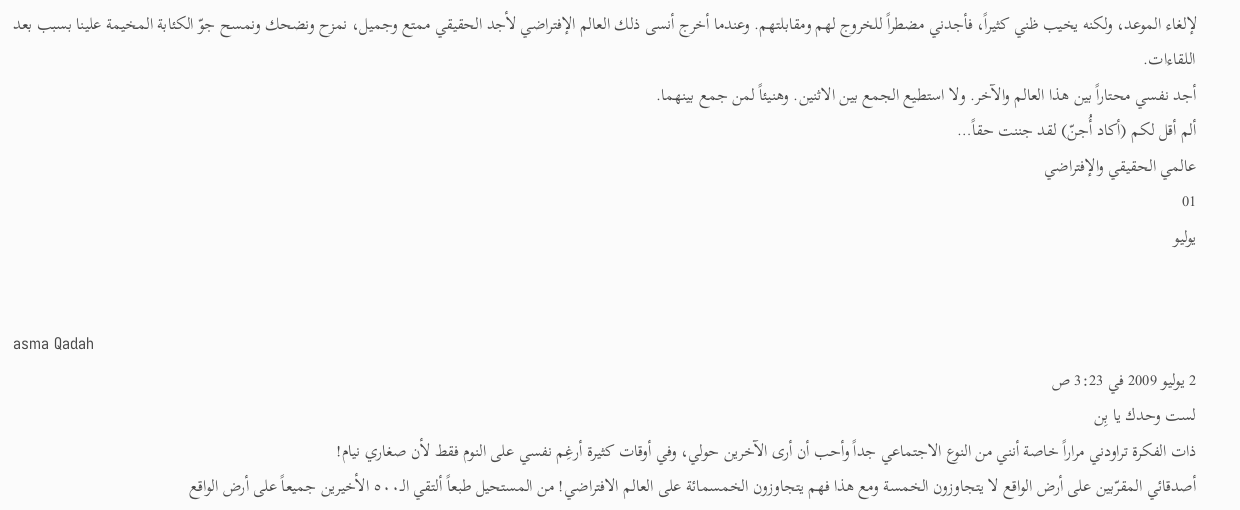لإلغاء الموعد، ولكنه يخيب ظني كثيراً، فأجدني مضطراً للخروج لهم ومقابلتهم. وعندما أخرج أنسى ذلك العالم الإفتراضي لأجد الحقيقي ممتع وجميل، نمزح ونضحك ونمسح جوّ الكئابة المخيمة علينا بسبب بعد اللقاءات.
أجد نفسي محتاراً بين هذا العالم والآخر. ولا استطيع الجمع بين الاثنين. وهنيئاً لمن جمع بينهما.
ألم أقل لكم (أكاد أُجنّ) لقد جننت حقاً…
عالمي الحقيقي والإفتراضي
01
يوليو


asma Qadah
2 يوليو 2009 في 3:23 ص
لست وحدك يا بِن
ذات الفكرة تراودني مراراً خاصة أنني من النوع الاجتماعي جداً وأحب أن أرى الآخرين حولي، وفي أوقات كثيرة أرغِم نفسي على النوم فقط لأن صغاري نيام!
أصدقائي المقرّبين على أرض الواقع لا يتجاوزون الخمسة ومع هذا فهم يتجاوزون الخمسمائة على العالم الافتراضي! من المستحيل طبعاً ألتقي الـ٥٠٠ الأخيرين جميعاً على أرض الواقع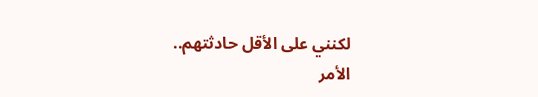لكنني على الأقل حادثتهم..
الأمر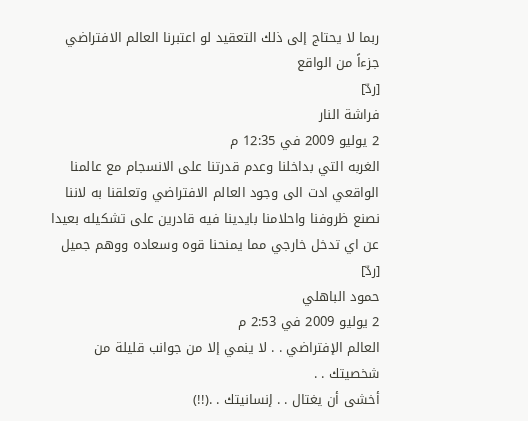ربما لا يحتاج إلى ذلك التعقيد لو اعتبرنا العالم الافتراضي جزءاً من الواقع
[ردّ]
فراشة النار
2 يوليو 2009 في 12:35 م
الغربه التي بداخلنا وعدم قدرتنا على الانسجام مع عالمنا الواقعي ادت الى وجود العالم الافتراضي وتعلقنا به لاننا نصنع ظروفنا واحلامنا بايدينا فيه قادرين على تشكيله بعيدا عن اي تدخل خارجي مما يمنحنا قوه وسعاده ووهم جميل
[ردّ]
حمود الباهلي
2 يوليو 2009 في 2:53 م
العالم الإفتراضي . . لا ينمي إلا من جوانب قليلة من شخصيتك . .
أخشى أن يغتال . . إنسانيتك . .(!!)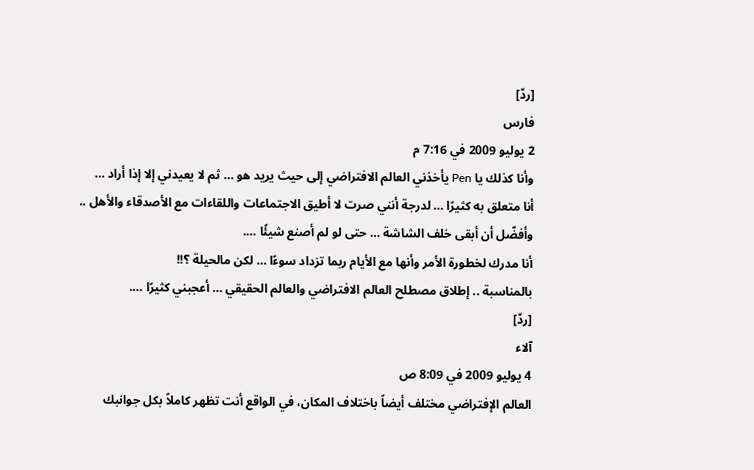[ردّ]
فارس
2 يوليو 2009 في 7:16 م
وأنا كذلك يا Pen يأخذني العالم الافتراضي إلى حيث يريد هو … ثم لا يعيدني إلا إذا أراد …
أنا متعلق به كثيرًا … لدرجة أنني صرت لا أطيق الاجتماعات واللقاءات مع الأصدقاء والأهل .. وأفضّل أن أبقى خلف الشاشة … حتى لو لم أصنع شيئًا ….
أنا مدرك لخطورة الأمر وأنها مع الأيام ربما تزداد سوءًا … لكن مالحيلة ؟!!
بالمناسبة .. إطلاق مصطلح العالم الافتراضي والعالم الحقيقي … أعجبني كثيرًا ….
[ردّ]
آلاء
4 يوليو 2009 في 8:09 ص
العالم الإفتراضي مختلف أيضاً باختلاف المكان، في الواقع أنت تظهر كاملاً بكل جوانبك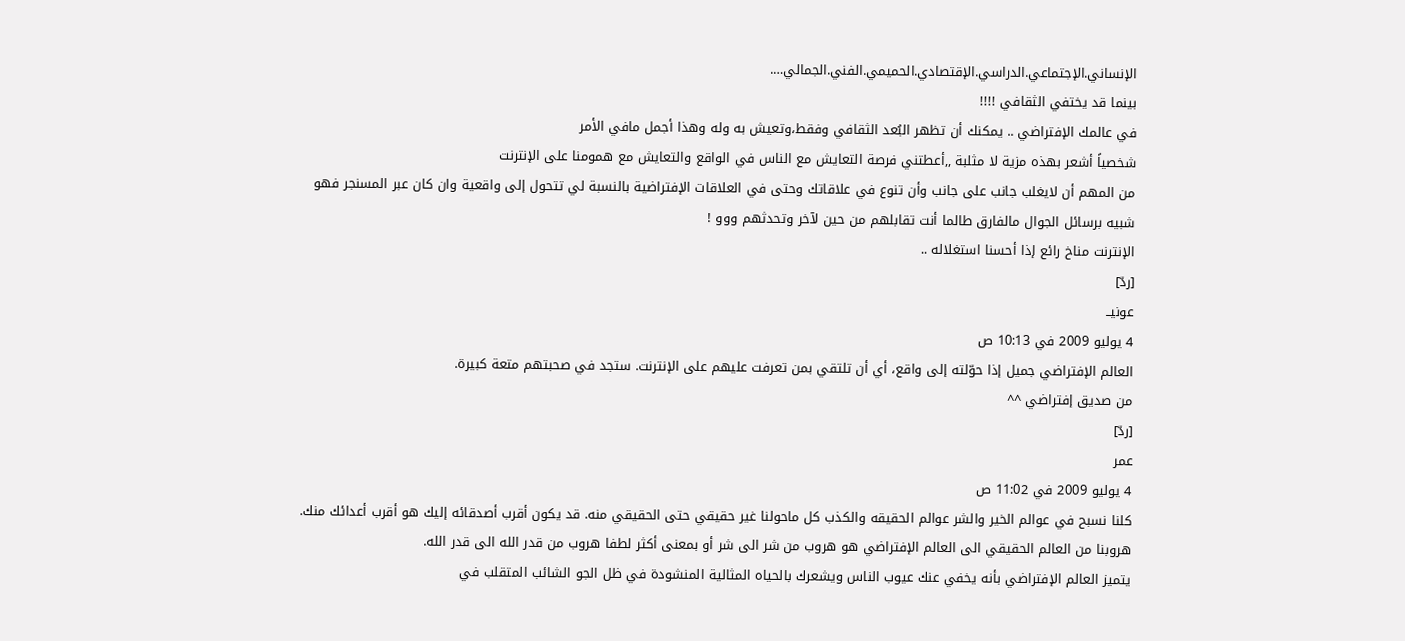الإنساني.الإجتماعي.الدراسي.الإقتصادي.الحميمي.الفني.الجمالي….
بينما قد يختفي الثقافي !!!!
في عالمك الإفتراضي .. يمكنك أن تظهر البُعد الثقافي وفقط،وتعيش به وله وهذا أجمل مافي الأمر
شخصياً أشعر بهذه مزية لا مثلبة ,,أعطتني فرصة التعايش مع الناس في الواقع والتعايش مع همومنا على الإنترنت
من المهم أن لايغلب جانب على جانب وأن تنوع في علاقاتك وحتى في العلاقات الإفتراضية بالنسبة لي تتحول إلى واقعية وان كان عبر المسنجر فهو شبيه برسائل الجوال مالفارق طالما أنت تقابلهم من حين لآخر وتحدثهم ووو !
الإنترنت مناخ رائع إذا أحسنا استغلاله ..
[ردّ]
عونيــ
4 يوليو 2009 في 10:13 ص
العالم الإفتراضي جميل إذا حوّلته إلى واقع، أي أن تلتقي بمن تعرفت عليهم على الإنترنت. ستجد في صحبتهم متعة كبيرة.
من صديق إفتراضي ^^
[ردّ]
عمر
4 يوليو 2009 في 11:02 ص
كلنا نسبح في عوالم الخير والشر عوالم الحقيقه والكذب كل ماحولنا غير حقيقي حتى الحقيقي منه. قد يكون أقرب أصدقائه إليك هو أقرب أعدائك منك.
هروبنا من العالم الحقيقي الى العالم الإفتراضي هو هروب من شر الى شر أو بمعنى أكثر لطفا هروب من قدر الله الى قدر الله.
يتميز العالم الإفتراضي بأنه يخفي عنك عيوب الناس ويشعرك بالحياه المثالية المنشودة في ظل الجو الشائب المتقلب في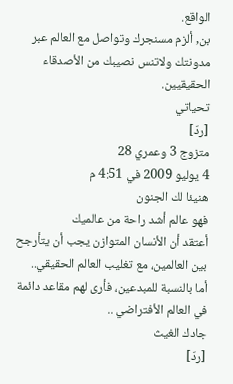الواقع.
بن, ألزم مسنجرك وتواصل مع العالم عبر مدونتك ولاتنس نصيبك من الأصدقاء الحقيقيين.
تحياتي
[ردّ]
متزوج 3 وعمري 28
4 يوليو 2009 في 4:51 م
هنيئا لك الجنون
فهو عالم أشد راحة من عالميك
أعتقد أن الأنسان المتوازن يجب أن يتأرجح بين العالمين، مع تغليب العالم الحقيقي..
أما بالنسبة للمبدعين، فأرى لهم مقاعد دائمة في العالم الأفتراضي ..
جادك الغيث
[ردّ]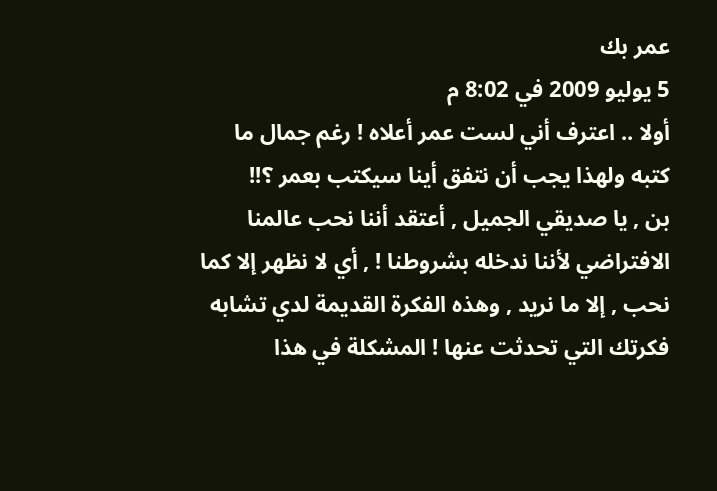عمر بك
5 يوليو 2009 في 8:02 م
أولا .. اعترف أني لست عمر أعلاه ! رغم جمال ما كتبه ولهذا يجب أن نتفق أينا سيكتب بعمر ؟!!
بن , يا صديقي الجميل , أعتقد أننا نحب عالمنا الافتراضي لأننا ندخله بشروطنا ! , أي لا نظهر إلا كما نحب , إلا ما نريد , وهذه الفكرة القديمة لدي تشابه فكرتك التي تحدثت عنها ! المشكلة في هذا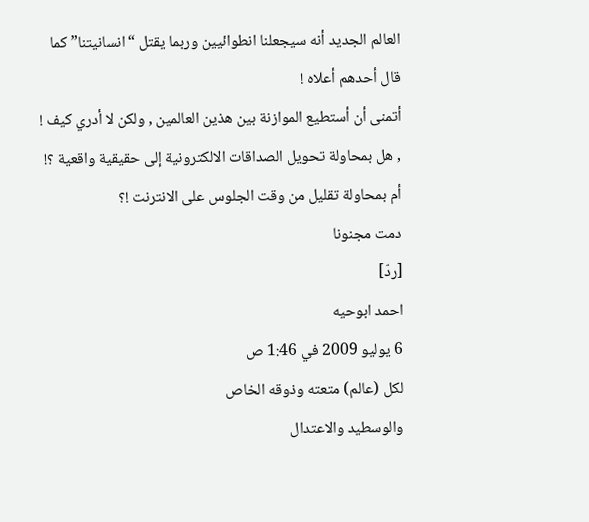العالم الجديد أنه سيجعلنا انطوائيين وربما يقتل “انسانيتنا” كما قال أحدهم أعلاه !
أتمنى أن أستطيع الموازنة بين هذين العالمين , ولكن لا أدري كيف ! , هل بمحاولة تحويل الصداقات الالكترونية إلى حقيقية واقعية ؟! أم بمحاولة تقليل من وقت الجلوس على الانترنت !؟
دمت مجنونا
[ردّ]
احمد ابوحيه
6 يوليو 2009 في 1:46 ص
لكل (عالم) متعته وذوقه الخاص
والوسطيد والاعتدال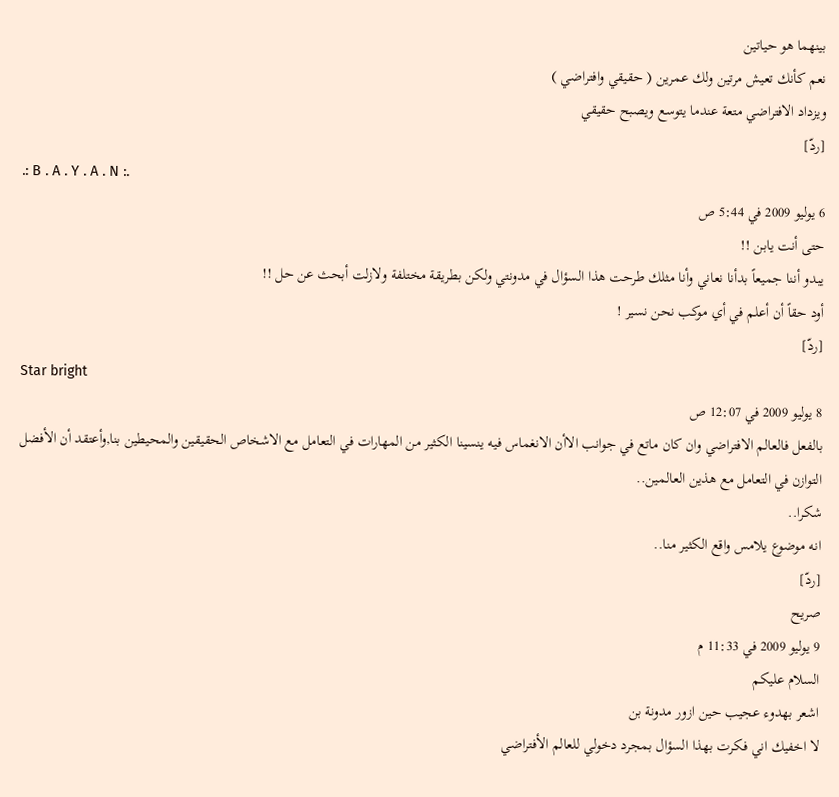بينهما هو حياتين
نعم كأنك تعيش مرتين ولك عمرين ( حقيقي وافتراضي )
ويزداد الافتراضي متعة عندما يتوسع ويصبح حقيقي
[ردّ]
.: B . A . Y . A . N :.
6 يوليو 2009 في 5:44 ص
حتى أنت يابن !!
يبدو أننا جميعاً بدأنا نعاني وأنا مثلك طرحت هذا السؤال في مدونتي ولكن بطريقة مختلفة ولازلت أبحث عن حل !!
أود حقاً أن أعلم في أي موكب نحن نسير !
[ردّ]
Star bright
8 يوليو 2009 في 12:07 ص
بالفعل فالعالم الافتراضي وان كان ماتع في جوانب الاأن الانغماس فيه ينسينا الكثير من المهارات في التعامل مع الاشخاص الحقيقين والمحيطين بنا,وأعتقد أن الأفضل التوازن في التعامل مع هذين العالمين..
شكرا..
انه موضوع يلامس واقع الكثير منا..
[ردّ]
صريح
9 يوليو 2009 في 11:33 م
السلام عليكم
اشعر بهدوء عجيب حين ازور مدونة بن
لا اخفيك اني فكرت بهذا السؤال بمجرد دخولي للعالم الأفتراضي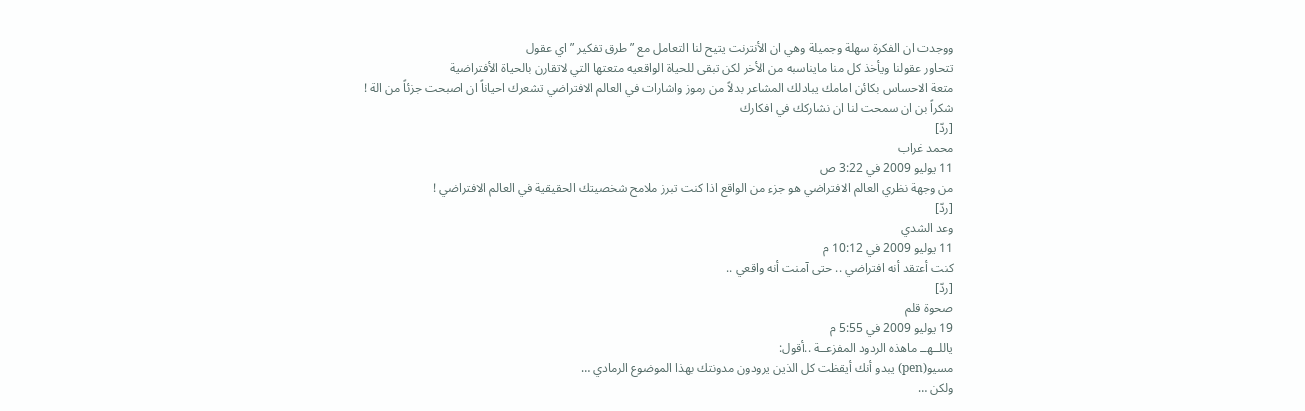ووجدت ان الفكرة سهلة وجميلة وهي ان الأنترنت يتيح لنا التعامل مع ” طرق تفكير ” اي عقول
تتحاور عقولنا ويأخذ كل منا مايناسبه من الأخر لكن تبقى للحياة الواقعيه متعتها التي لاتقارن بالحياة الأفتراضية
متعة الاحساس بكائن امامك يبادلك المشاعر بدلاً من رموز واشارات في العالم الافتراضي تشعرك احياناً ان اصبحت جزئاً من الة !
شكراً بن ان سمحت لنا ان نشاركك في افكارك
[ردّ]
محمد غراب
11 يوليو 2009 في 3:22 ص
من وجهة نظري العالم الافتراضي هو جزء من الواقع اذا كنت تبرز ملامح شخصيتك الحقيقية في العالم الافتراضي !
[ردّ]
وعد الشدي
11 يوليو 2009 في 10:12 م
كنت أعتقد أنه افتراضي .. حتى آمنت أنه واقعي ..
[ردّ]
صحوة قلم
19 يوليو 2009 في 5:55 م
ياللــهــ ماهذه الردود المفزعــة ..أقول:
مسيو(pen) يبدو أنك أيقظت كل الذين يرودون مدونتك بهذا الموضوع الرمادي …
ولكن …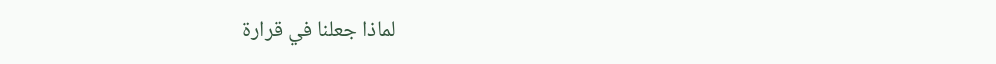لماذا جعلنا في قرارة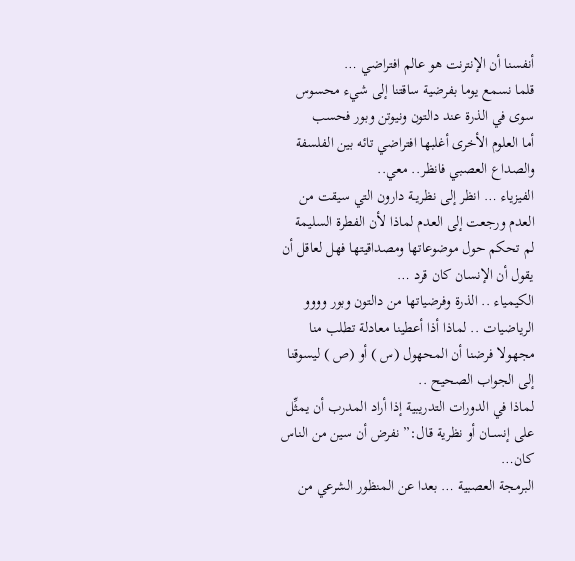أنفسنا أن الإنترنت هو عالم افتراضي …
قلما نسمع يوما بفرضية ساقتنا إلى شيء محسوس سوى في الذرة عند دالتون ونيوتن وبور فحسب
أما العلوم الأخرى أغلبها افتراضي تائه بين الفلسفة والصداع العصبي فانظر.. معي..
الفيزياء … انظر إلى نظريــة دارون التي سيقت من العدم ورجعت إلى العدم لماذا لأن الفطرة السليمة لم تحكم حول موضوعاتها ومصداقيتها فهل لعاقل أن يقول أن الإنسان كان قرد …
الكيمياء .. الذرة وفرضياتها من دالتون وبور وووو
الرياضيات .. لماذا أذا أعطينا معادلة تطلب منا مجهولا فرضنا أن المحهول (س ) أو (ص ) ليسوقنا إلى الجواب الصحيح ..
لماذا في الدورات التدريبية إذا أراد المدرب أن يمثِّل على إنســان أو نظرية قال:” نفرض أن سين من الناس كان…
البرمجة العصبية … بعدا عن المنظور الشرعي من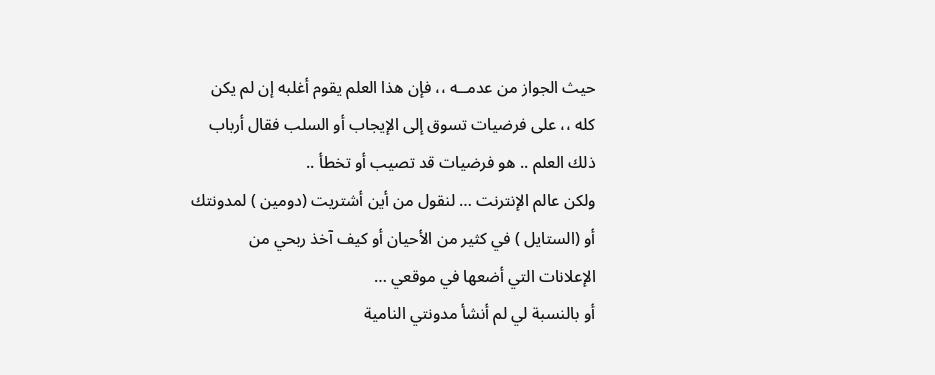حيث الجواز من عدمــه ،، فإن هذا العلم يقوم أغلبه إن لم يكن كله ،، على فرضيات تسوق إلى الإيجاب أو السلب فقال أرباب ذلك العلم .. هو فرضيات قد تصيب أو تخطأ ..
ولكن عالم الإنترنت … لنقول من أين أشتريت (دومين ) لمدونتك أو (الستايل ) في كثير من الأحيان أو كيف آخذ ربحي من الإعلانات التي أضعها في موقعي …
أو بالنسبة لي لم أنشأ مدونتي النامية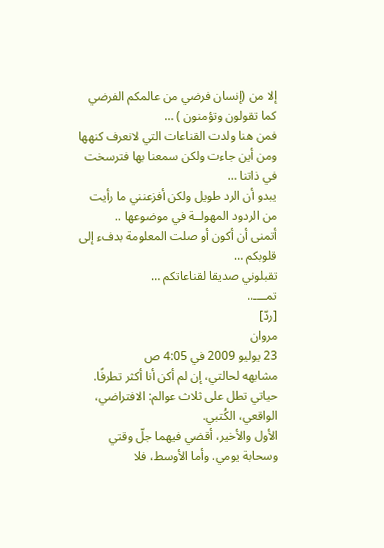إلا من (إنسان فرضي من عالمكم الفرضي كما تقولون وتؤمنون ) …
فمن هنا ولدت القناعات التي لانعرف كنهها ومن أين جاءت ولكن سمعنا بها فترسخت في ذاتنا …
يبدو أن الرد طويل ولكن أفزعنني ما رأيت من الردود المهولــة في موضوعها ..
أتمنى أن أكون أو صلت المعلومة بدفء إلى قلوبكم …
تقبلوني صديقا لقناعاتكم …
تمــــ..
[ردّ]
مروان
23 يوليو 2009 في 4:05 ص
مشابهه لحالتي، إن لم أكن أنا أكثر تطرفًا.
حياتي تطل على ثلاث عوالم: الافتراضي، الواقعي، الكُتبي.
الأول والأخير، أقضي فيهما جلّ وقتي وسحابة يومي. وأما الأوسط، فلا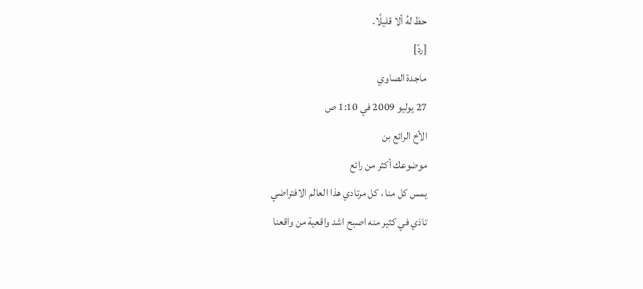حظ لهُ ألا قليلًا.
[ردّ]
ماجدة الصاوي
27 يوليو 2009 في 1:10 ص
الأخ الرائع بن
موضوعك أكثر من رائع
يمس كل منا ، كل مرتادي هذا العالم الافتراضي
تاذي في كثير منه اصبح اشد واقعية من واقعنا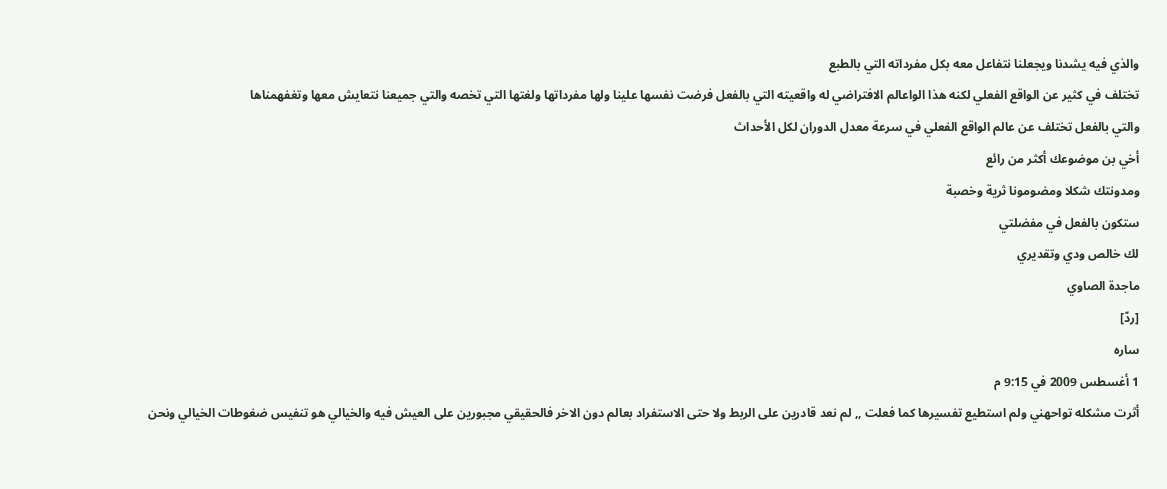والذي فيه يشدنا ويجعلنا نتفاعل معه بكل مفرداته التي بالطبع
تختلف في كثير عن الواقع الفعلي لكنه هذا الواعالم الافتراضي له واقعيته التي بالفعل فرضت نفسها علينا ولها مفرداتها ولغتها التي تخصه والتي جميعنا نتعايش معها وتغفهمناها
والتي بالفعل تختلف عن عالم الواقع الفعلي في سرعة معدل الدوران لكل الأحداث
أخي بن موضوعك أكثر من رائع
ومدونتك شكلا ومضومونا ثرية وخصبة
ستكون بالفعل في مفضلتي
لك خالص ودي وتقديري
ماجدة الصاوي
[ردّ]
ساره
1 أغسطس 2009 في 9:15 م
أثرت مشكله تواحهني ولم استطيع تفسيرها كما فعلت ,, لم نعد قادرين على الربط ولا حتى الاستفراد بعالم دون الاخر فالحقيقي مجبورين على العيش فيه والخيالي هو تنفيس ضغوطات الخيالي ونحن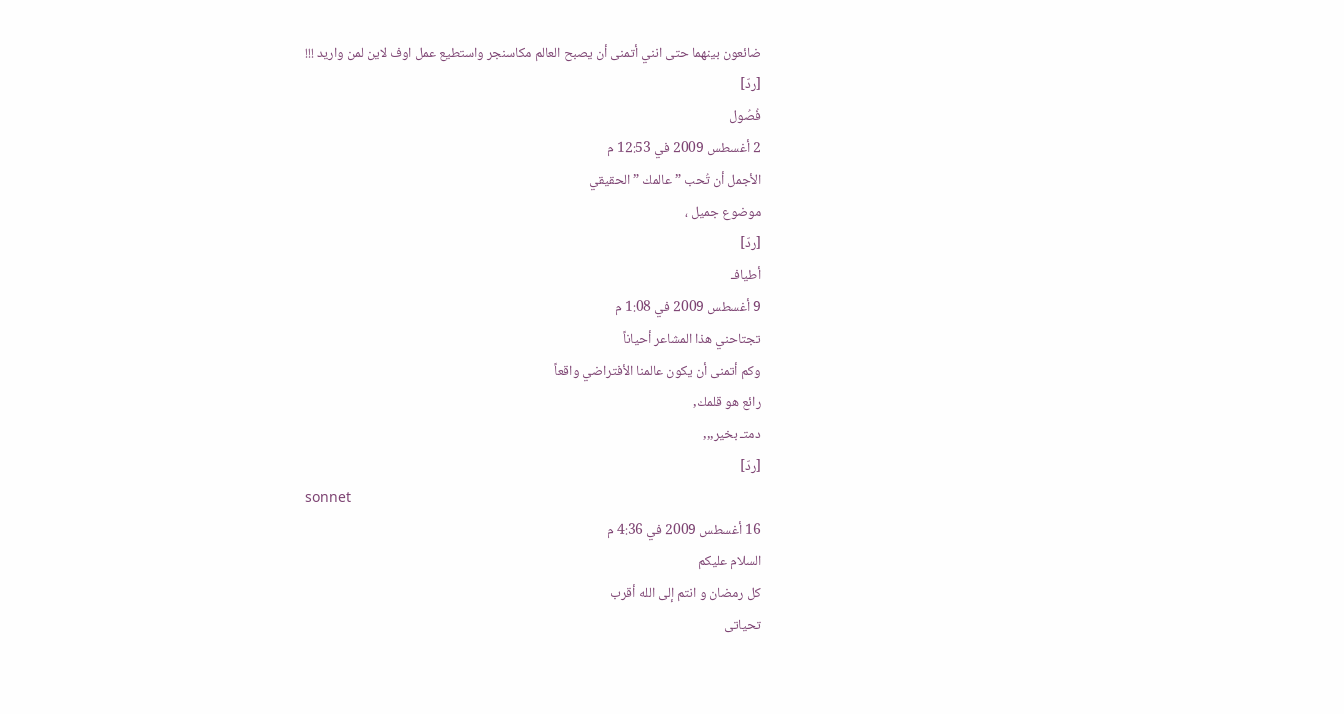ضائعون بينهما حتى انني أتمنى أن يصبح العالم مكاسنجر واستطيع عمل اوف لاين لمن واريد !!!
[ردّ]
فُصُول
2 أغسطس 2009 في 12:53 م
الأجمل أن تُحب ” عالمك ” الحقيقي
موضوع جميل ،
[ردّ]
أطيافـ
9 أغسطس 2009 في 1:08 م
تجتاحني هذا المشاعر أحياناً
وكم أتمنى أن يكون عالمنا الأفتراضي واقعاً
رائع هو قلمك,
دمتـ بخير,,,
[ردّ]
sonnet
16 أغسطس 2009 في 4:36 م
السلام عليكم
كل رمضان و انتم إلى الله أقرب
تحياتى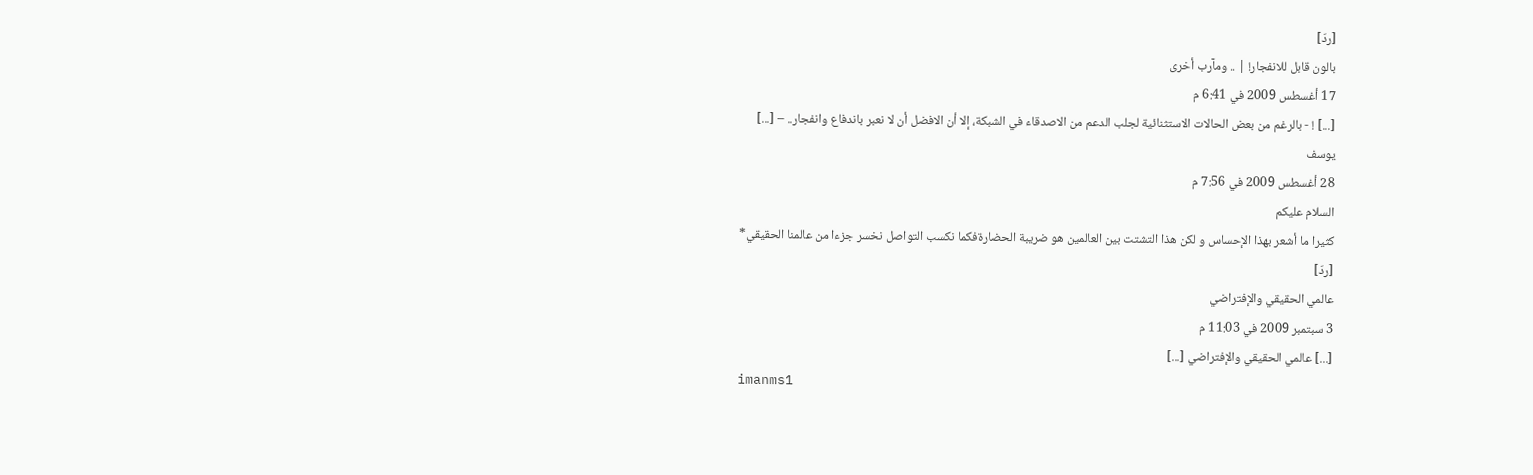[ردّ]
بالون قابل للانفجار! | .. ومآرب أخرى
17 أغسطس 2009 في 6:41 م
[...] ! - بالرغم من بعض الحالات الاستثنائية لجلب الدعم من الاصدقاء في الشبكة، إلا أن الافضل أن لا نعبر باندفاع وانفجار.. – [...]
يوسف
28 أغسطس 2009 في 7:56 م
السلام عليكم
كثيرا ما أشعر بهذا الإحساس و لكن هذا التشتت بين العالمين هو ضريبة الحضارةفكما نكسب التواصل نخسر جزءا من عالمنا الحقيقي*
[ردّ]
عالمي الحقيقي والإفتراضي
3 سبتمبر 2009 في 11:03 م
[...] عالمي الحقيقي والإفتراضي [...]
imanms1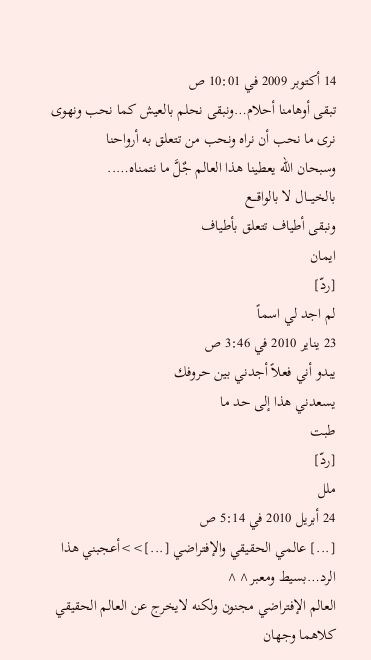14 أكتوبر 2009 في 10:01 ص
تبقى أوهامنا أحلام…ونبقى نحلم بالعيش كما نحب ونهوى
نرى ما نحب أن نراه ونحب من تتعلق به أرواحنا
وسبحان الله يعطينا هذا العالم جٌلَّ ما نتمناه…..
بالخيـــال لا بالواقـــع
ونبقى أطياف تتعلق بأطياف
ايمان
[ردّ]
لم اجد لي اسماً
23 يناير 2010 في 3:46 ص
يبدو أني فعلاً أجدني بين حروفك
يسعدني هذا إلى حد ما
طبت
[ردّ]
ملل
24 أبريل 2010 في 5:14 ص
[...] عالمي الحقيقي والإفتراضي [...]>>أعجبني هذا الرد…بسيط ومعبر^^
العالم الإفتراضي مجنون ولكنه لايخرج عن العالم الحقيقي كلاهما وجهان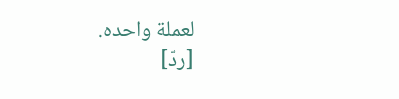لعملة واحده.
[ردّ]